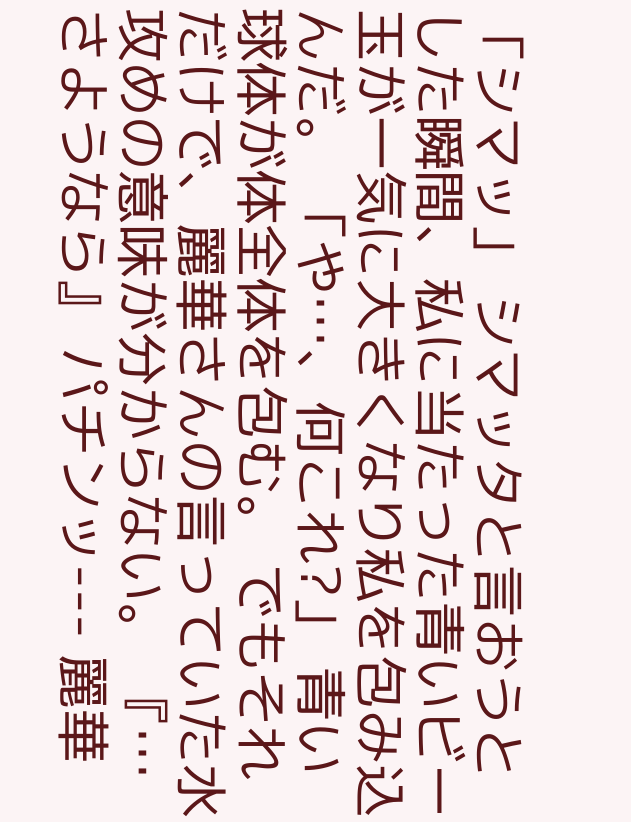「シマッ」 シマッタと言おうとした瞬間、私に当たった青いビー玉が一気に大きくなり私を包み込んだ。 「や…、何これ?」 青い球体が体全体を包む。 でもそれだけで、麗華さんの言っていた水攻めの意味が分からない。 『…さようなら』 パチンッ--- 麗華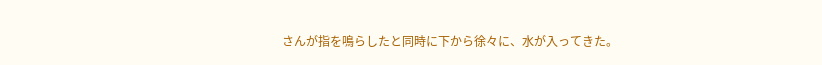さんが指を鳴らしたと同時に下から徐々に、水が入ってきた。